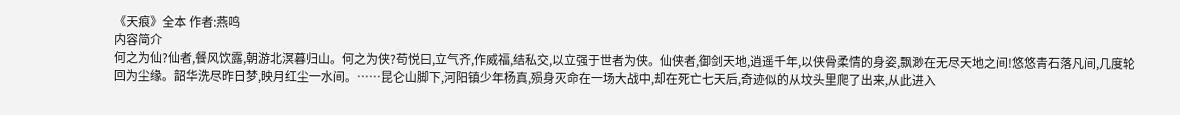《天痕》全本 作者:燕鸣
内容简介
何之为仙?仙者,餐风饮露,朝游北溟暮归山。何之为侠?苟悦曰,立气齐,作威福,结私交,以立强于世者为侠。仙侠者,御剑天地,逍遥千年,以侠骨柔情的身姿,飘渺在无尽天地之间!悠悠青石落凡间,几度轮回为尘缘。韶华洗尽昨日梦,映月红尘一水间。……昆仑山脚下,河阳镇少年杨真,殒身灭命在一场大战中,却在死亡七天后,奇迹似的从坟头里爬了出来,从此进入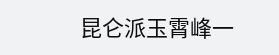昆仑派玉霄峰一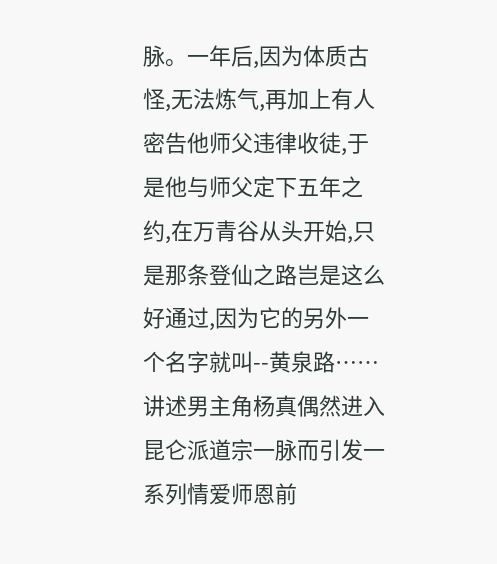脉。一年后,因为体质古怪,无法炼气,再加上有人密告他师父违律收徒,于是他与师父定下五年之约,在万青谷从头开始,只是那条登仙之路岂是这么好通过,因为它的另外一个名字就叫--黄泉路……讲述男主角杨真偶然进入昆仑派道宗一脉而引发一系列情爱师恩前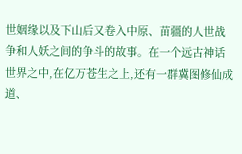世姻缘以及下山后又卷入中原、苗疆的人世战争和人妖之间的争斗的故事。在一个远古神话世界之中,在亿万苍生之上,还有一群冀图修仙成道、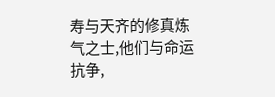寿与天齐的修真炼气之士,他们与命运抗争,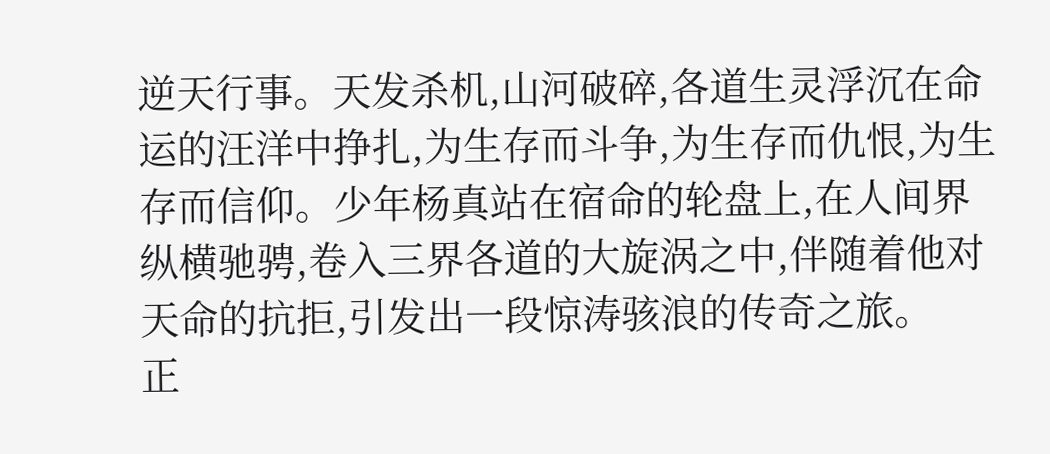逆天行事。天发杀机,山河破碎,各道生灵浮沉在命运的汪洋中挣扎,为生存而斗争,为生存而仇恨,为生存而信仰。少年杨真站在宿命的轮盘上,在人间界纵横驰骋,卷入三界各道的大旋涡之中,伴随着他对天命的抗拒,引发出一段惊涛骇浪的传奇之旅。
正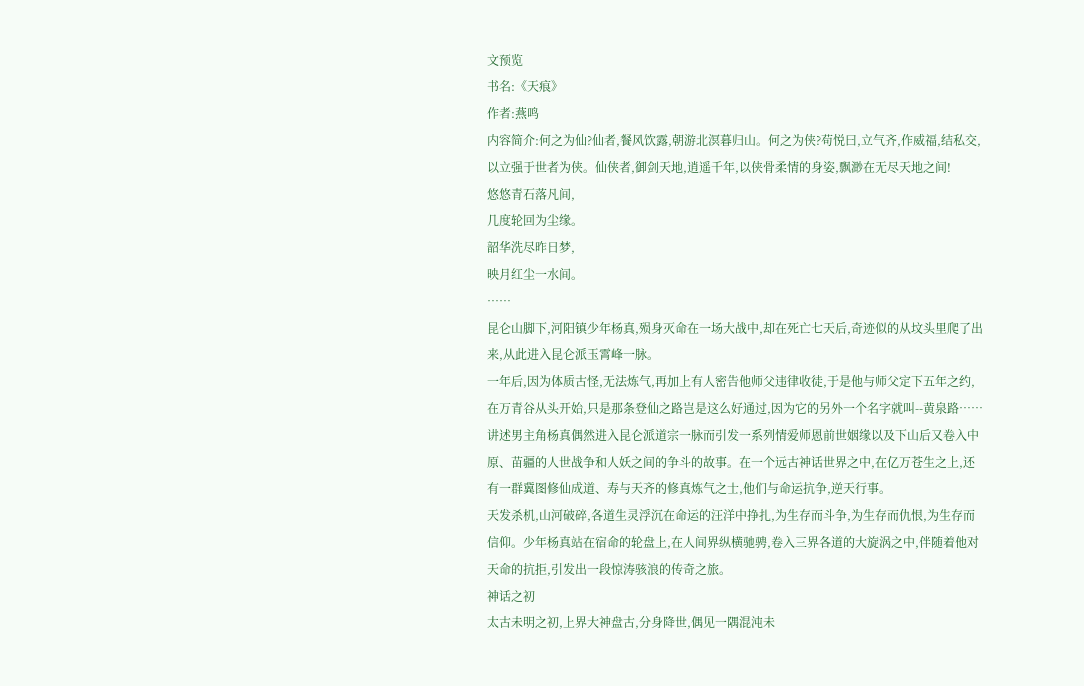文预览
书名:《天痕》
作者:燕鸣
内容简介:何之为仙?仙者,餐风饮露,朝游北溟暮归山。何之为侠?苟悦曰,立气齐,作威福,结私交,以立强于世者为侠。仙侠者,御剑天地,逍遥千年,以侠骨柔情的身姿,飘渺在无尽天地之间!
悠悠青石落凡间,
几度轮回为尘缘。
韶华洗尽昨日梦,
映月红尘一水间。
……
昆仑山脚下,河阳镇少年杨真,殒身灭命在一场大战中,却在死亡七天后,奇迹似的从坟头里爬了出来,从此进入昆仑派玉霄峰一脉。
一年后,因为体质古怪,无法炼气,再加上有人密告他师父违律收徒,于是他与师父定下五年之约,在万青谷从头开始,只是那条登仙之路岂是这么好通过,因为它的另外一个名字就叫--黄泉路……
讲述男主角杨真偶然进入昆仑派道宗一脉而引发一系列情爱师恩前世姻缘以及下山后又卷入中原、苗疆的人世战争和人妖之间的争斗的故事。在一个远古神话世界之中,在亿万苍生之上,还有一群冀图修仙成道、寿与天齐的修真炼气之士,他们与命运抗争,逆天行事。
天发杀机,山河破碎,各道生灵浮沉在命运的汪洋中挣扎,为生存而斗争,为生存而仇恨,为生存而信仰。少年杨真站在宿命的轮盘上,在人间界纵横驰骋,卷入三界各道的大旋涡之中,伴随着他对天命的抗拒,引发出一段惊涛骇浪的传奇之旅。
神话之初
太古未明之初,上界大神盘古,分身降世,偶见一隅混沌未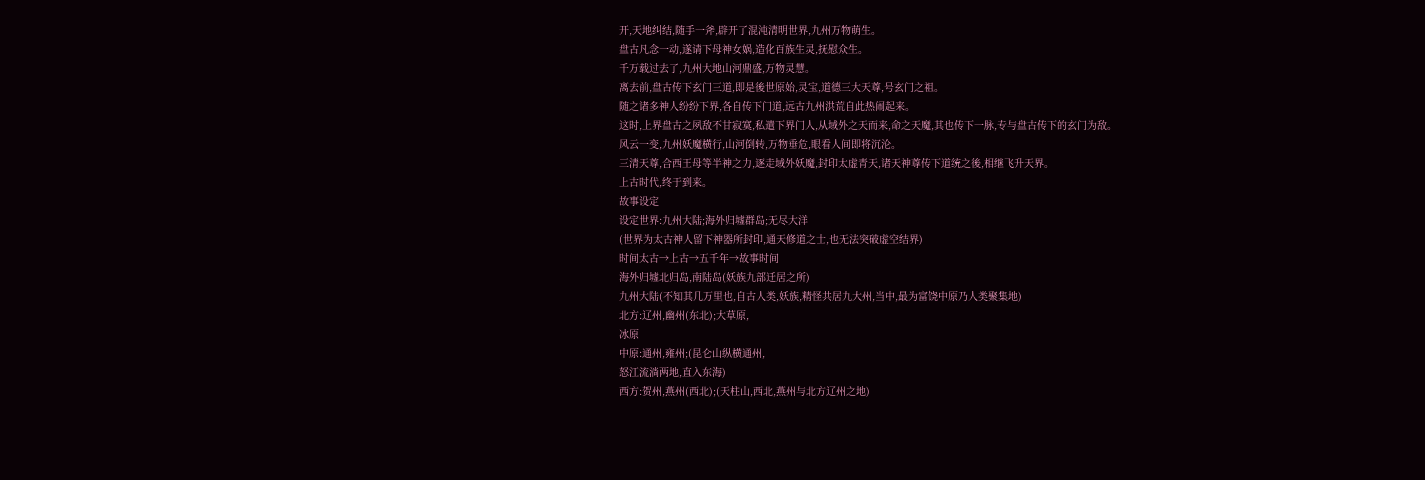开,天地纠结,随手一斧,辟开了混沌清明世界,九州万物萌生。
盘古凡念一动,遂请下母神女娲,造化百族生灵,抚慰众生。
千万载过去了,九州大地山河鼎盛,万物灵慧。
离去前,盘古传下玄门三道,即是後世原始,灵宝,道德三大天尊,号玄门之祖。
随之诸多神人纷纷下界,各自传下门道,远古九州洪荒自此热闹起来。
这时,上界盘古之夙敌不甘寂寞,私遣下界门人,从域外之天而来,命之天魔,其也传下一脉,专与盘古传下的玄门为敌。
风云一变,九州妖魔横行,山河倒转,万物垂危,眼看人间即将沉沦。
三清天尊,合西王母等半神之力,逐走域外妖魔,封印太虚青天,诸天神尊传下道统之後,相继飞升天界。
上古时代,终于到来。
故事设定
设定世界:九州大陆;海外归墟群岛;无尽大洋
(世界为太古神人留下神器所封印,通天修道之士,也无法突破虚空结界)
时间太古→上古→五千年→故事时间
海外归墟北归岛,南陆岛(妖族九部迁居之所)
九州大陆(不知其几万里也,自古人类,妖族,精怪共居九大州,当中,最为富饶中原乃人类聚集地)
北方:辽州,幽州(东北);大草原,
冰原
中原:通州,雍州;(昆仑山纵横通州,
怒江流淌两地,直入东海)
西方:贺州,燕州(西北);(天柱山,西北,燕州与北方辽州之地)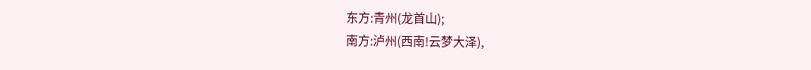东方:青州(龙首山);
南方:泸州(西南!云梦大泽),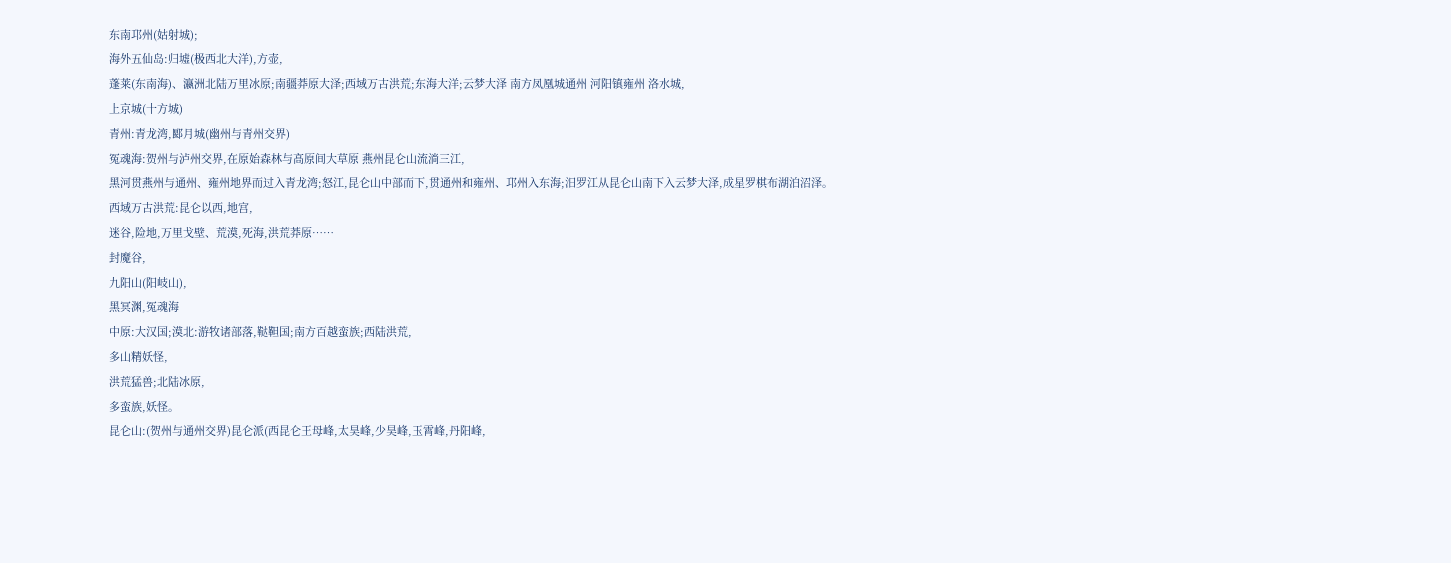东南邛州(姑射城);
海外五仙岛:归墟(极西北大洋),方壶,
蓬莱(东南海)、瀛洲北陆万里冰原;南疆莽原大泽;西域万古洪荒;东海大洋;云梦大泽 南方凤凰城通州 河阳镇雍州 洛水城,
上京城(十方城)
青州:青龙湾,郾月城(幽州与青州交界)
冤魂海:贺州与泸州交界,在原始森林与高原间大草原 燕州昆仑山流淌三江,
黑河贯燕州与通州、雍州地界而过入青龙湾;怒江,昆仑山中部而下,贯通州和雍州、邛州入东海;汨罗江从昆仑山南下入云梦大泽,成星罗棋布湖泊沼泽。
西域万古洪荒:昆仑以西,地宫,
迷谷,险地,万里戈壁、荒漠,死海,洪荒莽原……
封魔谷,
九阳山(阳岐山),
黑冥渊,冤魂海
中原:大汉国;漠北:游牧诸部落,鞑靼国;南方百越蛮族;西陆洪荒,
多山精妖怪,
洪荒猛兽;北陆冰原,
多蛮族,妖怪。
昆仑山:(贺州与通州交界)昆仑派(西昆仑王母峰,太昊峰,少昊峰,玉霄峰,丹阳峰,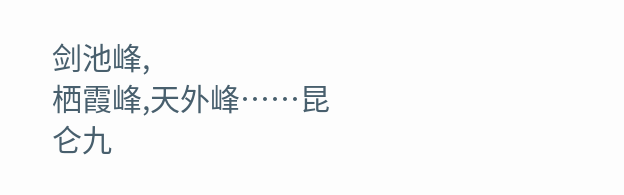剑池峰,
栖霞峰,天外峰……昆仑九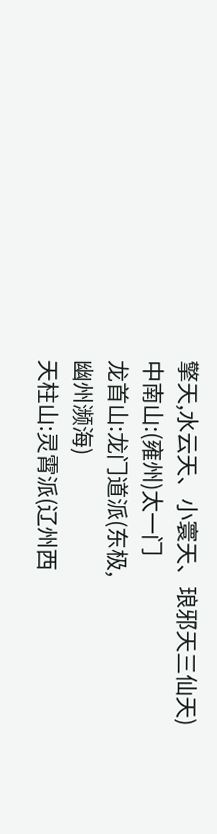擎天,水云天、小寰天、琅邪天三仙天)
中南山:(雍州)太一门
龙首山:龙门道派(东极,
幽州濒海)
天柱山:灵霄派(辽州西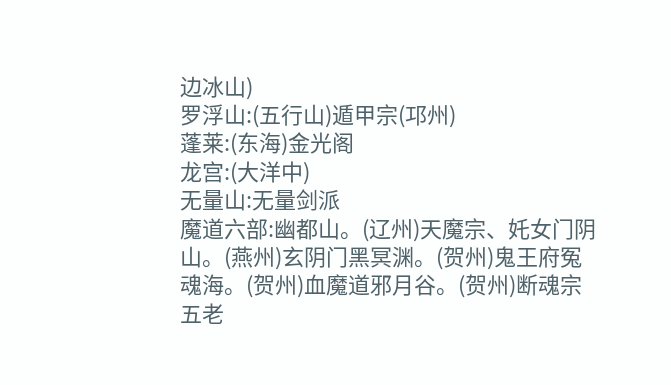边冰山)
罗浮山:(五行山)遁甲宗(邛州)
蓬莱:(东海)金光阁
龙宫:(大洋中)
无量山:无量剑派
魔道六部:幽都山。(辽州)天魔宗、奼女门阴山。(燕州)玄阴门黑冥渊。(贺州)鬼王府冤魂海。(贺州)血魔道邪月谷。(贺州)断魂宗五老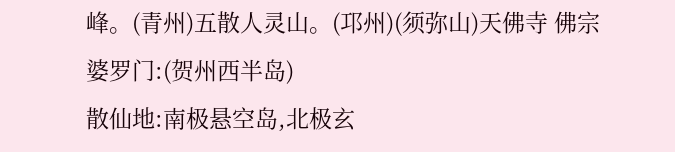峰。(青州)五散人灵山。(邛州)(须弥山)天佛寺 佛宗
婆罗门:(贺州西半岛)
散仙地:南极悬空岛,北极玄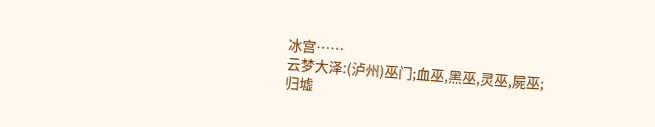冰宫……
云梦大泽:(泸州)巫门;血巫,黑巫,灵巫,屍巫;
归墟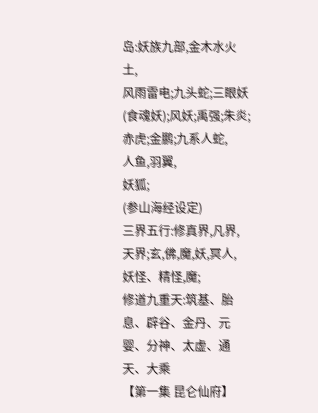岛:妖族九部,金木水火土,
风雨雷电;九头蛇;三眼妖(食魂妖);风妖;禹强;朱炎;赤虎;金鹏;九系人蛇,
人鱼,羽翼,
妖狐;
(参山海经设定)
三界五行:修真界,凡界,天界;玄,佛,魔,妖,冥人,
妖怪、精怪,魔;
修道九重天:筑基、胎息、辟谷、金丹、元婴、分神、太虚、通天、大乘
【第一集 昆仑仙府】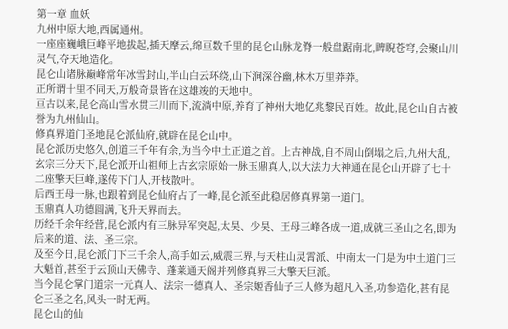第一章 血妖
九州中原大地,西属通州。
一座座巍峨巨峰平地拔起,插天摩云,绵亘数千里的昆仑山脉龙脊一般盘踞南北,睥睨苍穹,会聚山川灵气,夺天地造化。
昆仑山诸脉巅峰常年冰雪封山,半山白云环绕,山下涧深谷幽,林木万里莽莽。
正所谓十里不同天,万般奇景皆在这雄竣的天地中。
亘古以来,昆仑高山雪水贯三川而下,流淌中原,养育了神州大地亿兆黎民百姓。故此,昆仑山自古被誉为九州仙山。
修真界道门圣地昆仑派仙府,就辟在昆仑山中。
昆仑派历史悠久,创道三千年有余,为当今中土正道之首。上古神战,自不周山倒塌之后,九州大乱,玄宗三分天下,昆仑派开山祖师上古玄宗原始一脉玉鼎真人,以大法力大神通在昆仑山开辟了七十二座擎天巨峰,遂传下门人,开枝散叶。
后西王母一脉,也跟着到昆仑仙府占了一峰,昆仑派至此稳居修真界第一道门。
玉鼎真人功德圆满,飞升天界而去。
历经千余年经营,昆仑派内有三脉异军突起,太昊、少昊、王母三峰各成一道,成就三圣山之名,即为后来的道、法、圣三宗。
及至今日,昆仑派门下三千余人,高手如云,威震三界,与天柱山灵霄派、中南太一门是为中土道门三大魁首,甚至于云顶山天佛寺、蓬莱通天阁并列修真界三大擎天巨派。
当今昆仑掌门道宗一元真人、法宗一德真人、圣宗姬香仙子三人修为超凡入圣,功参造化,甚有昆仑三圣之名,风头一时无两。
昆仑山的仙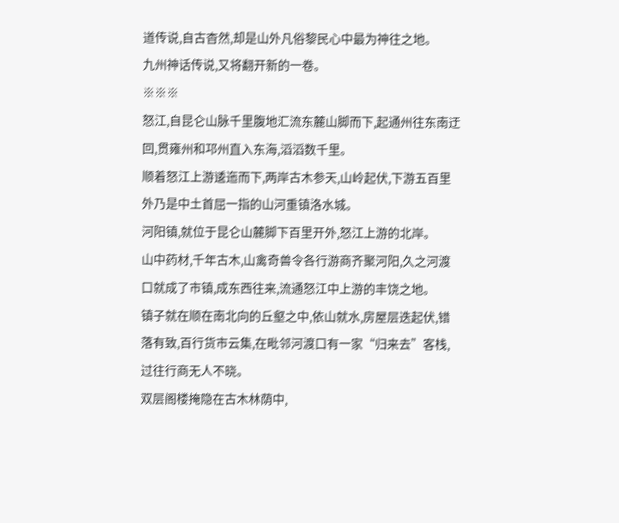道传说,自古杳然,却是山外凡俗黎民心中最为神往之地。
九州神话传说,又将翻开新的一卷。
※※※
怒江,自昆仑山脉千里腹地汇流东麓山脚而下,起通州往东南迂回,贯雍州和邛州直入东海,滔滔数千里。
顺着怒江上游逶迤而下,两岸古木参天,山岭起伏,下游五百里外乃是中土首屈一指的山河重镇洛水城。
河阳镇,就位于昆仑山麓脚下百里开外,怒江上游的北岸。
山中药材,千年古木,山禽奇兽令各行游商齐聚河阳,久之河渡口就成了市镇,成东西往来,流通怒江中上游的丰饶之地。
镇子就在顺在南北向的丘壑之中,依山就水,房屋层迭起伏,错落有致,百行货市云集,在毗邻河渡口有一家“归来去”客栈,过往行商无人不晓。
双层阁楼掩隐在古木林荫中,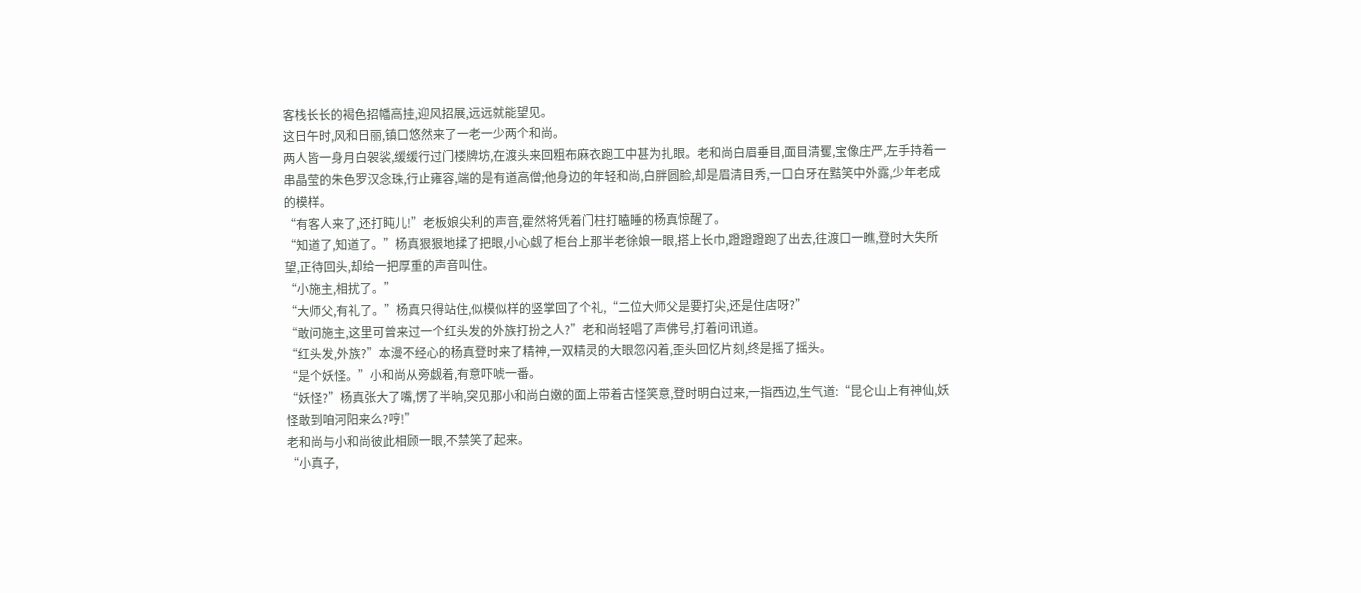客栈长长的褐色招幡高挂,迎风招展,远远就能望见。
这日午时,风和日丽,镇口悠然来了一老一少两个和尚。
两人皆一身月白袈裟,缓缓行过门楼牌坊,在渡头来回粗布麻衣跑工中甚为扎眼。老和尚白眉垂目,面目清矍,宝像庄严,左手持着一串晶莹的朱色罗汉念珠,行止雍容,端的是有道高僧;他身边的年轻和尚,白胖圆脸,却是眉清目秀,一口白牙在黠笑中外露,少年老成的模样。
“有客人来了,还打盹儿!”老板娘尖利的声音,霍然将凭着门柱打瞌睡的杨真惊醒了。
“知道了,知道了。”杨真狠狠地揉了把眼,小心觑了柜台上那半老徐娘一眼,搭上长巾,蹬蹬蹬跑了出去,往渡口一瞧,登时大失所望,正待回头,却给一把厚重的声音叫住。
“小施主,相扰了。”
“大师父,有礼了。”杨真只得站住,似模似样的竖掌回了个礼,“二位大师父是要打尖,还是住店呀?”
“敢问施主,这里可曾来过一个红头发的外族打扮之人?”老和尚轻唱了声佛号,打着问讯道。
“红头发,外族?”本漫不经心的杨真登时来了精神,一双精灵的大眼忽闪着,歪头回忆片刻,终是摇了摇头。
“是个妖怪。”小和尚从旁觑着,有意吓唬一番。
“妖怪?”杨真张大了嘴,愣了半晌,突见那小和尚白嫩的面上带着古怪笑意,登时明白过来,一指西边,生气道:“昆仑山上有神仙,妖怪敢到咱河阳来么?哼!”
老和尚与小和尚彼此相顾一眼,不禁笑了起来。
“小真子,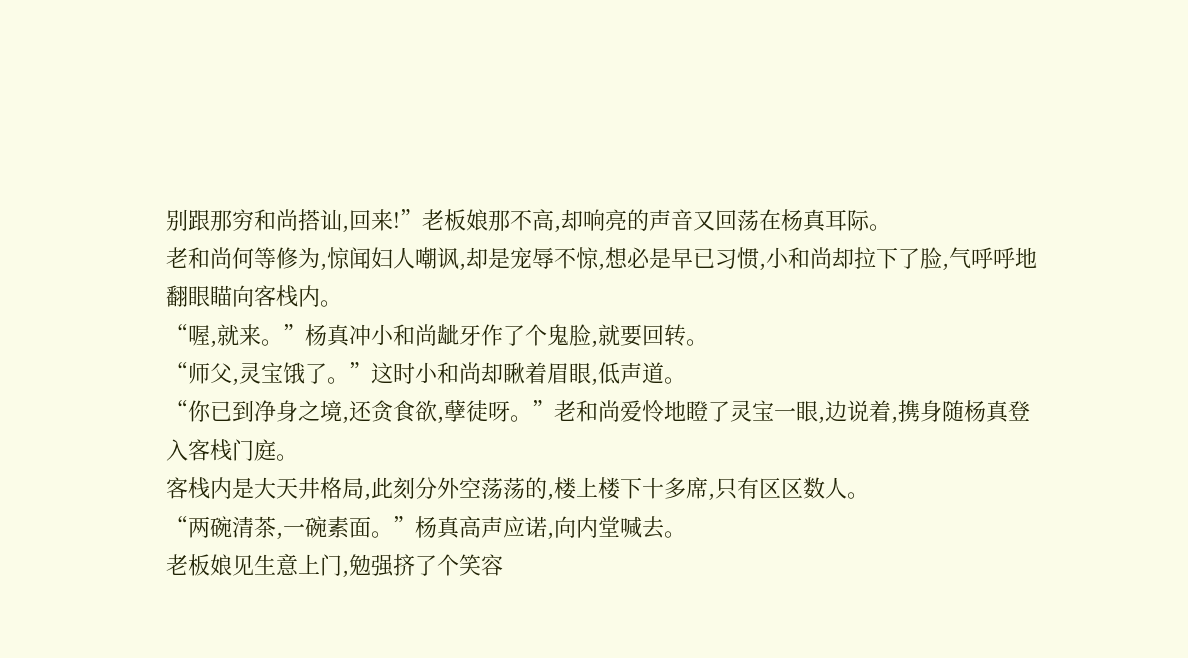别跟那穷和尚搭讪,回来!”老板娘那不高,却响亮的声音又回荡在杨真耳际。
老和尚何等修为,惊闻妇人嘲讽,却是宠辱不惊,想必是早已习惯,小和尚却拉下了脸,气呼呼地翻眼瞄向客栈内。
“喔,就来。”杨真冲小和尚龇牙作了个鬼脸,就要回转。
“师父,灵宝饿了。”这时小和尚却瞅着眉眼,低声道。
“你已到净身之境,还贪食欲,孽徒呀。”老和尚爱怜地瞪了灵宝一眼,边说着,携身随杨真登入客栈门庭。
客栈内是大天井格局,此刻分外空荡荡的,楼上楼下十多席,只有区区数人。
“两碗清茶,一碗素面。”杨真高声应诺,向内堂喊去。
老板娘见生意上门,勉强挤了个笑容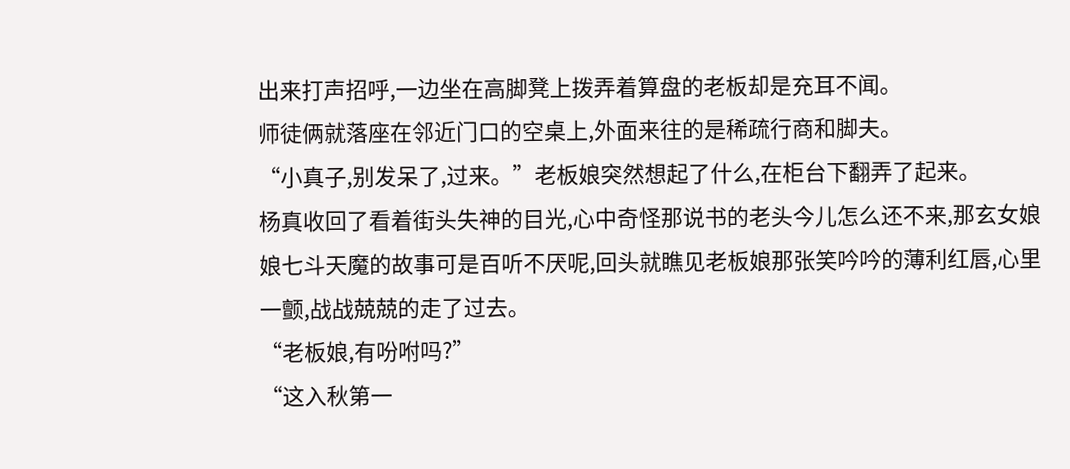出来打声招呼,一边坐在高脚凳上拨弄着算盘的老板却是充耳不闻。
师徒俩就落座在邻近门口的空桌上,外面来往的是稀疏行商和脚夫。
“小真子,别发呆了,过来。”老板娘突然想起了什么,在柜台下翻弄了起来。
杨真收回了看着街头失神的目光,心中奇怪那说书的老头今儿怎么还不来,那玄女娘娘七斗天魔的故事可是百听不厌呢,回头就瞧见老板娘那张笑吟吟的薄利红唇,心里一颤,战战兢兢的走了过去。
“老板娘,有吩咐吗?”
“这入秋第一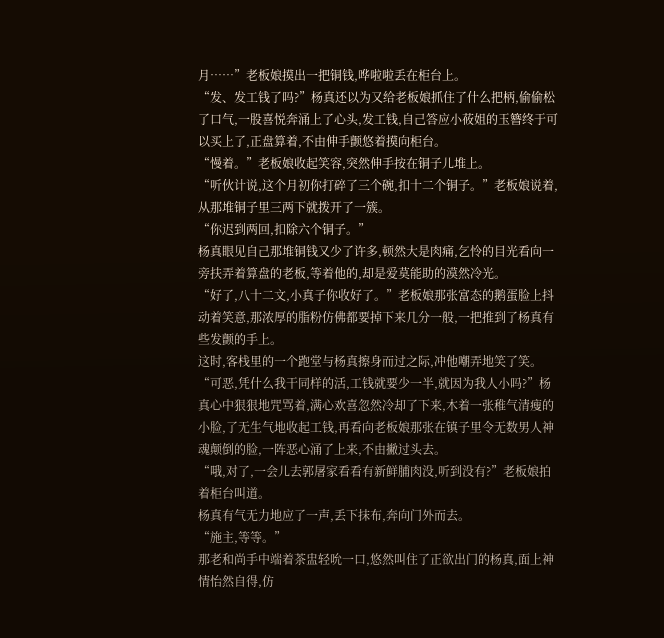月……”老板娘摸出一把铜钱,哗啦啦丢在柜台上。
“发、发工钱了吗?”杨真还以为又给老板娘抓住了什么把柄,偷偷松了口气,一股喜悦奔涌上了心头,发工钱,自己答应小莜姐的玉簪终于可以买上了,正盘算着,不由伸手颤悠着摸向柜台。
“慢着。”老板娘收起笑容,突然伸手按在铜子儿堆上。
“听伙计说,这个月初你打碎了三个碗,扣十二个铜子。”老板娘说着,从那堆铜子里三两下就拨开了一簇。
“你迟到两回,扣除六个铜子。”
杨真眼见自己那堆铜钱又少了许多,顿然大是肉痛,乞怜的目光看向一旁扶弄着算盘的老板,等着他的,却是爱莫能助的漠然冷光。
“好了,八十二文,小真子你收好了。”老板娘那张富态的鹅蛋脸上抖动着笑意,那浓厚的脂粉仿佛都要掉下来几分一般,一把推到了杨真有些发颤的手上。
这时,客栈里的一个跑堂与杨真擦身而过之际,冲他嘲弄地笑了笑。
“可恶,凭什么我干同样的活,工钱就要少一半,就因为我人小吗?”杨真心中狠狠地咒骂着,满心欢喜忽然冷却了下来,木着一张稚气清瘦的小脸,了无生气地收起工钱,再看向老板娘那张在镇子里令无数男人神魂颠倒的脸,一阵恶心涌了上来,不由撇过头去。
“哦,对了,一会儿去郭屠家看看有新鲜脯肉没,听到没有?”老板娘拍着柜台叫道。
杨真有气无力地应了一声,丢下抹布,奔向门外而去。
“施主,等等。”
那老和尚手中端着茶盅轻吮一口,悠然叫住了正欲出门的杨真,面上神情怡然自得,仿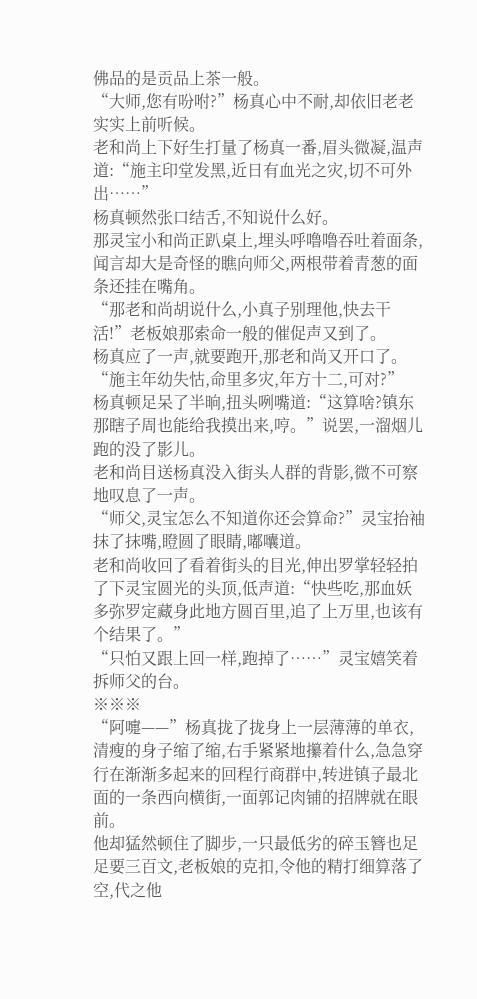佛品的是贡品上茶一般。
“大师,您有吩咐?”杨真心中不耐,却依旧老老实实上前听候。
老和尚上下好生打量了杨真一番,眉头微凝,温声道:“施主印堂发黑,近日有血光之灾,切不可外出……”
杨真顿然张口结舌,不知说什么好。
那灵宝小和尚正趴桌上,埋头呼噜噜吞吐着面条,闻言却大是奇怪的瞧向师父,两根带着青葱的面条还挂在嘴角。
“那老和尚胡说什么,小真子别理他,快去干活!”老板娘那索命一般的催促声又到了。
杨真应了一声,就要跑开,那老和尚又开口了。
“施主年幼失怙,命里多灾,年方十二,可对?”
杨真顿足呆了半晌,扭头咧嘴道:“这算啥?镇东那瞎子周也能给我摸出来,哼。”说罢,一溜烟儿跑的没了影儿。
老和尚目送杨真没入街头人群的背影,微不可察地叹息了一声。
“师父,灵宝怎么不知道你还会算命?”灵宝抬袖抹了抹嘴,瞪圆了眼睛,嘟囔道。
老和尚收回了看着街头的目光,伸出罗掌轻轻拍了下灵宝圆光的头顶,低声道:“快些吃,那血妖多弥罗定藏身此地方圆百里,追了上万里,也该有个结果了。”
“只怕又跟上回一样,跑掉了……”灵宝嬉笑着拆师父的台。
※※※
“阿嚏——”杨真拢了拢身上一层薄薄的单衣,清瘦的身子缩了缩,右手紧紧地攥着什么,急急穿行在渐渐多起来的回程行商群中,转进镇子最北面的一条西向横街,一面郭记肉铺的招牌就在眼前。
他却猛然顿住了脚步,一只最低劣的碎玉簪也足足要三百文,老板娘的克扣,令他的精打细算落了空,代之他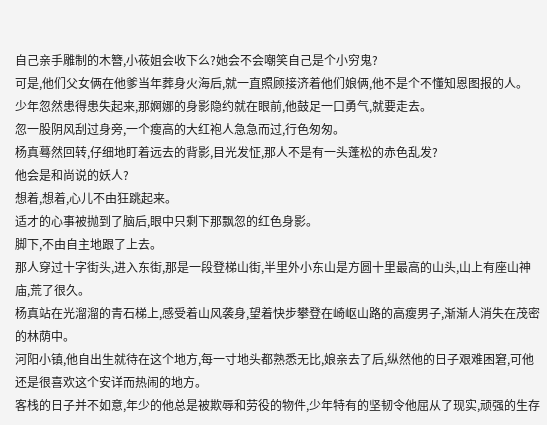自己亲手雕制的木簪,小莜姐会收下么?她会不会嘲笑自己是个小穷鬼?
可是,他们父女俩在他爹当年葬身火海后,就一直照顾接济着他们娘俩,他不是个不懂知恩图报的人。
少年忽然患得患失起来,那婀娜的身影隐约就在眼前,他鼓足一口勇气,就要走去。
忽一股阴风刮过身旁,一个瘦高的大红袍人急急而过,行色匆匆。
杨真蓦然回转,仔细地盯着远去的背影,目光发怔,那人不是有一头蓬松的赤色乱发?
他会是和尚说的妖人?
想着,想着,心儿不由狂跳起来。
适才的心事被抛到了脑后,眼中只剩下那飘忽的红色身影。
脚下,不由自主地跟了上去。
那人穿过十字街头,进入东街,那是一段登梯山街,半里外小东山是方圆十里最高的山头,山上有座山神庙,荒了很久。
杨真站在光溜溜的青石梯上,感受着山风袭身,望着快步攀登在崎岖山路的高瘦男子,渐渐人消失在茂密的林荫中。
河阳小镇,他自出生就待在这个地方,每一寸地头都熟悉无比,娘亲去了后,纵然他的日子艰难困窘,可他还是很喜欢这个安详而热闹的地方。
客栈的日子并不如意,年少的他总是被欺辱和劳役的物件,少年特有的坚韧令他屈从了现实,顽强的生存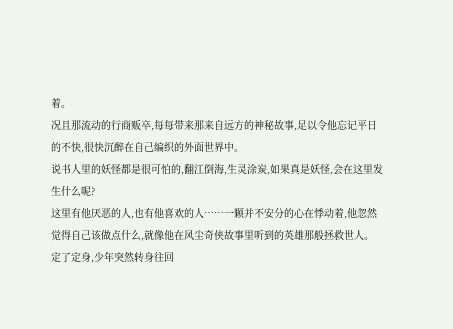着。
况且那流动的行商贩卒,每每带来那来自远方的神秘故事,足以令他忘记平日的不快,很快沉醉在自己编织的外面世界中。
说书人里的妖怪都是很可怕的,翻江倒海,生灵涂炭,如果真是妖怪,会在这里发生什么呢?
这里有他厌恶的人,也有他喜欢的人……一颗并不安分的心在悸动着,他忽然觉得自己该做点什么,就像他在风尘奇侠故事里听到的英雄那般拯救世人。
定了定身,少年突然转身往回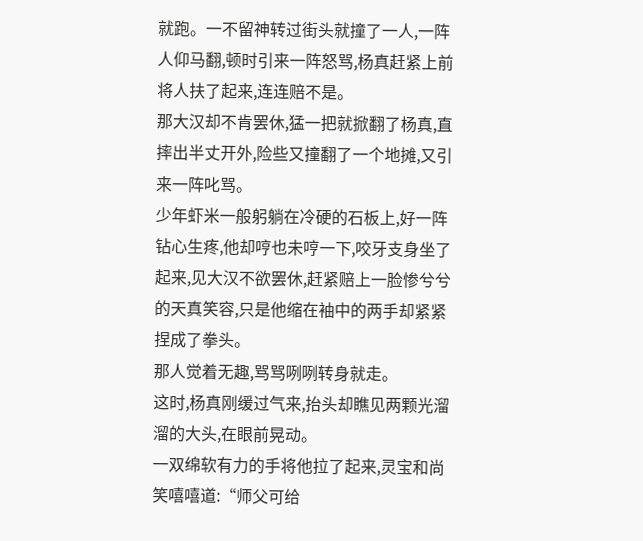就跑。一不留神转过街头就撞了一人,一阵人仰马翻,顿时引来一阵怒骂,杨真赶紧上前将人扶了起来,连连赔不是。
那大汉却不肯罢休,猛一把就掀翻了杨真,直摔出半丈开外,险些又撞翻了一个地摊,又引来一阵叱骂。
少年虾米一般躬躺在冷硬的石板上,好一阵钻心生疼,他却哼也未哼一下,咬牙支身坐了起来,见大汉不欲罢休,赶紧赔上一脸惨兮兮的天真笑容,只是他缩在袖中的两手却紧紧捏成了拳头。
那人觉着无趣,骂骂咧咧转身就走。
这时,杨真刚缓过气来,抬头却瞧见两颗光溜溜的大头,在眼前晃动。
一双绵软有力的手将他拉了起来,灵宝和尚笑嘻嘻道:“师父可给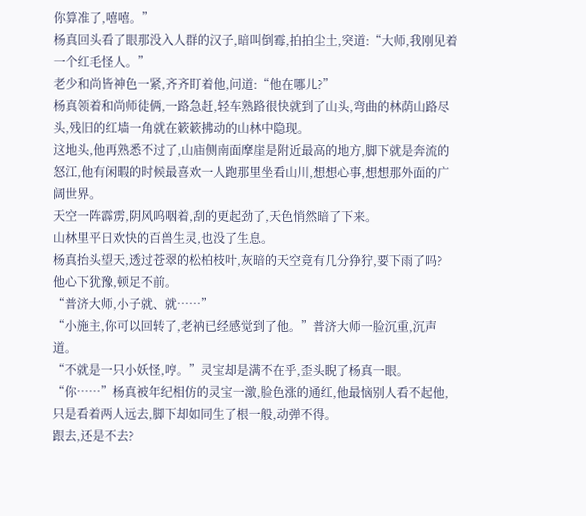你算准了,嘻嘻。”
杨真回头看了眼那没入人群的汉子,暗叫倒霉,拍拍尘土,突道:“大师,我刚见着一个红毛怪人。”
老少和尚皆神色一紧,齐齐盯着他,问道:“他在哪儿?”
杨真领着和尚师徒俩,一路急赶,轻车熟路很快就到了山头,弯曲的林荫山路尽头,残旧的红墙一角就在簌簌拂动的山林中隐现。
这地头,他再熟悉不过了,山庙侧南面摩崖是附近最高的地方,脚下就是奔流的怒江,他有闲暇的时候最喜欢一人跑那里坐看山川,想想心事,想想那外面的广阔世界。
天空一阵霹雳,阴风呜咽着,刮的更起劲了,天色悄然暗了下来。
山林里平日欢快的百兽生灵,也没了生息。
杨真抬头望天,透过苍翠的松柏枝叶,灰暗的天空竟有几分狰狞,要下雨了吗?
他心下犹豫,顿足不前。
“普济大师,小子就、就……”
“小施主,你可以回转了,老衲已经感觉到了他。”普济大师一脸沉重,沉声道。
“不就是一只小妖怪,哼。”灵宝却是满不在乎,歪头睨了杨真一眼。
“你……”杨真被年纪相仿的灵宝一激,脸色涨的通红,他最恼别人看不起他,只是看着两人远去,脚下却如同生了根一般,动弹不得。
跟去,还是不去?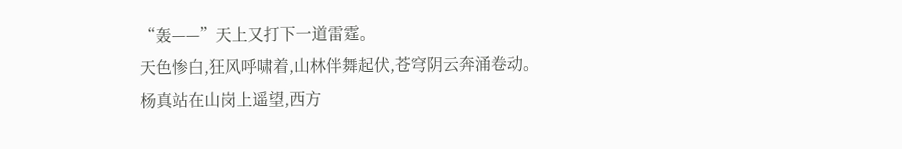“轰——”天上又打下一道雷霆。
天色惨白,狂风呼啸着,山林伴舞起伏,苍穹阴云奔涌卷动。
杨真站在山岗上遥望,西方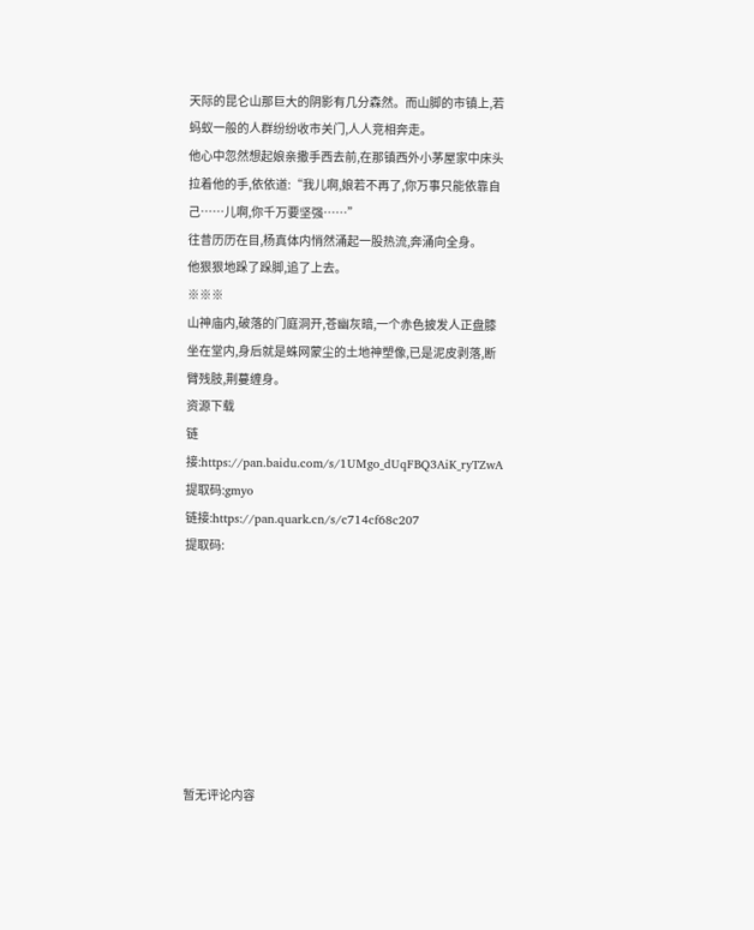天际的昆仑山那巨大的阴影有几分森然。而山脚的市镇上,若蚂蚁一般的人群纷纷收市关门,人人竞相奔走。
他心中忽然想起娘亲撒手西去前,在那镇西外小茅屋家中床头拉着他的手,依依道:“我儿啊,娘若不再了,你万事只能依靠自己……儿啊,你千万要坚强……”
往昔历历在目,杨真体内悄然涌起一股热流,奔涌向全身。
他狠狠地跺了跺脚,追了上去。
※※※
山神庙内,破落的门庭洞开,苍幽灰暗,一个赤色披发人正盘膝坐在堂内,身后就是蛛网蒙尘的土地神塑像,已是泥皮剥落,断臂残肢,荆蔓缠身。
资源下载
链接:https://pan.baidu.com/s/1UMgo_dUqFBQ3AiK_ryTZwA
提取码:gmyo
链接:https://pan.quark.cn/s/c714cf68c207
提取码:








暂无评论内容